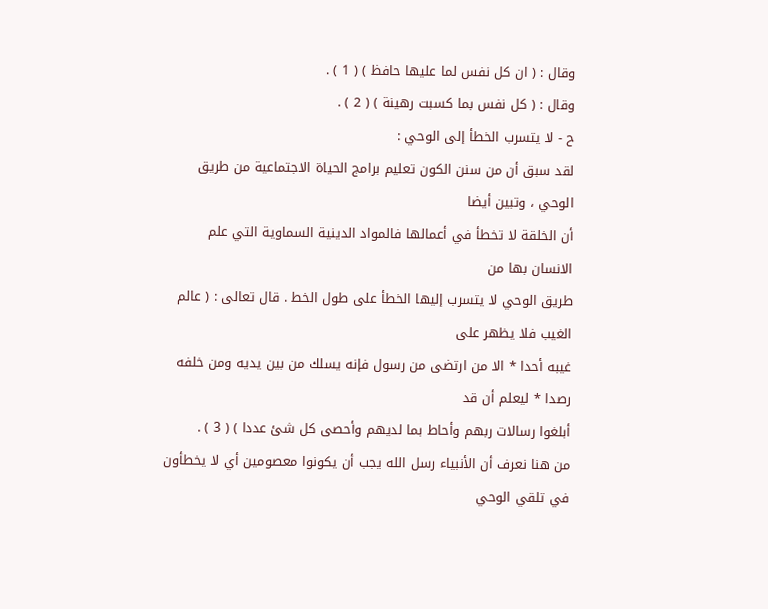وقال : ( ان كل نفس لما عليها حافظ ) ( 1 ) .
وقال : ( كل نفس بما كسبت رهينة ) ( 2 ) .
ح - لا يتسرب الخطأ إلى الوحي :
لقد سبق أن من سنن الكون تعليم برامج الحياة الاجتماعية من طريق الوحي ، وتبين أيضا
أن الخلقة لا تخطأ في أعمالها فالمواد الدينية السماوية التي علم الانسان بها من
طريق الوحي لا يتسرب إليها الخطأ على طول الخط . قال تعالى : ( عالم الغيب فلا يظهر على
غيبه أحدا * الا من ارتضى من رسول فإنه يسلك من بين يديه ومن خلفه رصدا * ليعلم أن قد
أبلغوا رسالات ربهم وأحاط بما لديهم وأحصى كل شئ عددا ) ( 3 ) .
من هنا نعرف أن الأنبياء رسل الله يجب أن يكونوا معصومين أي لا يخطأون في تلقي الوحي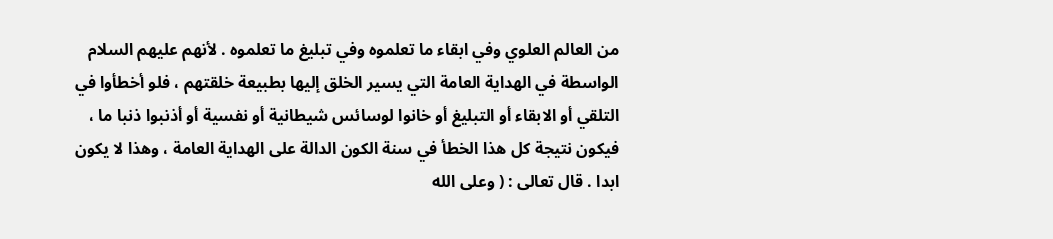من العالم العلوي وفي ابقاء ما تعلموه وفي تبليغ ما تعلموه . لأنهم عليهم السلام
الواسطة في الهداية العامة التي يسير الخلق إليها بطبيعة خلقتهم ، فلو أخطأوا في
التلقي أو الابقاء أو التبليغ أو خانوا لوسائس شيطانية أو نفسية أو أذنبوا ذنبا ما ،
فيكون نتيجة كل هذا الخطأ في سنة الكون الدالة على الهداية العامة ، وهذا لا يكون
ابدا . قال تعالى : ( وعلى الله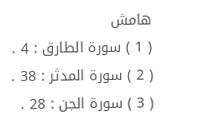هامش
( 1 ) سورة الطارق : 4 .
( 2 ) سورة المدثر : 38 .
( 3 ) سورة الجن : 28 .